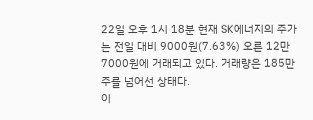22일 오후 1시 18분 현재 SK에너지의 주가는 전일 대비 9000원(7.63%) 오른 12만 7000원에 거래되고 있다. 거래량은 185만주를 넘어선 상태다.
이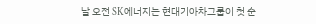날 오전 SK에너지는 현대기아차그룹이 첫 순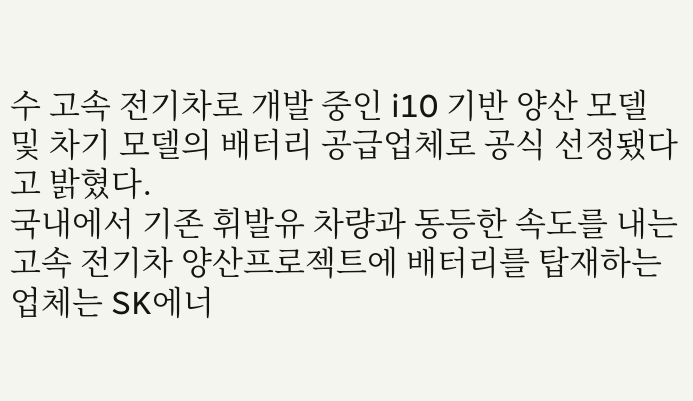수 고속 전기차로 개발 중인 i10 기반 양산 모델 및 차기 모델의 배터리 공급업체로 공식 선정됐다고 밝혔다.
국내에서 기존 휘발유 차량과 동등한 속도를 내는 고속 전기차 양산프로젝트에 배터리를 탑재하는 업체는 SK에너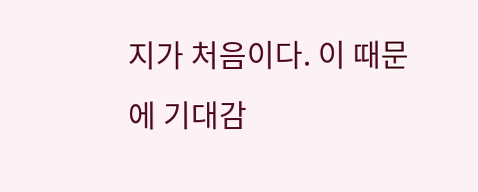지가 처음이다. 이 때문에 기대감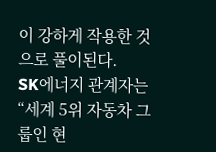이 강하게 작용한 것으로 풀이된다.
SK에너지 관계자는 “세계 5위 자동차 그룹인 현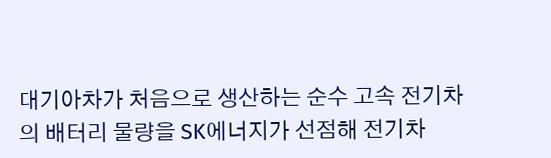대기아차가 처음으로 생산하는 순수 고속 전기차의 배터리 물량을 SK에너지가 선점해 전기차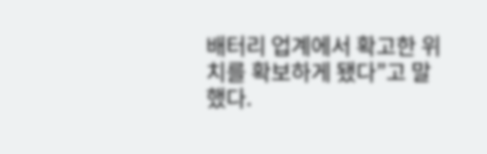배터리 업계에서 확고한 위치를 확보하게 됐다”고 말했다.